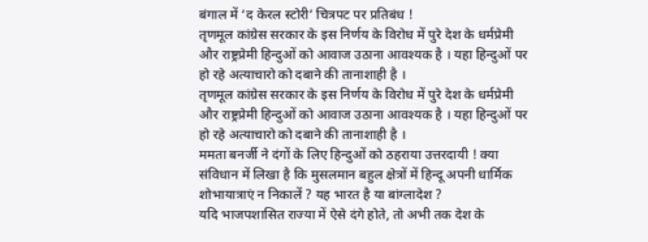बंगाल में ‘द केरल स्टोरी’ चित्रपट पर प्रतिबंध !
तृणमूल कांग्रेस सरकार के इस निर्णय के विरोध में पुरे देश के धर्मप्रेमी और राष्ट्रप्रेमी हिन्दुओं को आवाज उठाना आवश्यक है । यहा हिन्दुओं पर हो रहे अत्याचारो को दबाने की तानाशाही है ।
तृणमूल कांग्रेस सरकार के इस निर्णय के विरोध में पुरे देश के धर्मप्रेमी और राष्ट्रप्रेमी हिन्दुओं को आवाज उठाना आवश्यक है । यहा हिन्दुओं पर हो रहे अत्याचारो को दबाने की तानाशाही है ।
ममता बनर्जी ने दंगों के लिए हिन्दुओं को ठहराया उत्तरदायी ! क्या संविधान में लिखा है कि मुसलमान बहुल क्षेत्रों में हिन्दू अपनी धार्मिक शोभायात्राएं न निकालें ? यह भारत है या बांग्लादेश ?
यदि भाजपशासित राज्या में ऐसे दंगे होते, तो अभी तक देश के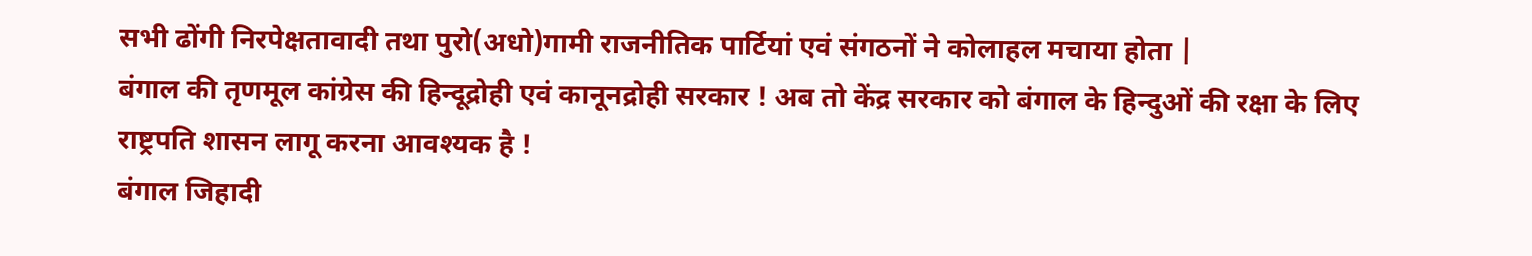सभी ढोंगी निरपेक्षतावादी तथा पुरो(अधो)गामी राजनीतिक पार्टियां एवं संगठनों ने कोलाहल मचाया होता |
बंगाल की तृणमूल कांग्रेस की हिन्दूद्रोही एवं कानूनद्रोही सरकार ! अब तो केंद्र सरकार को बंगाल के हिन्दुओं की रक्षा के लिए राष्ट्रपति शासन लागू करना आवश्यक है !
बंगाल जिहादी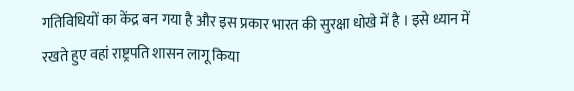गतिविधियों का केंद्र बन गया है और इस प्रकार भारत की सुरक्षा धोखे में है । इसे ध्यान में रखते हुए वहां राष्ट्रपति शासन लागू किया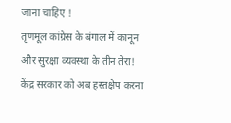जाना चाहिए !
तृणमूल कांग्रेस के बंगाल में कानून और सुरक्षा व्यवस्था के तीन तेरा! केंद्र सरकार को अब हस्तक्षेप करना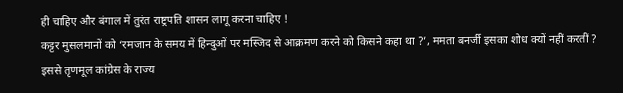ही चाहिए और बंगाल में तुरंत राष्ट्रपति शासन लागू करना चाहिए !
कट्टर मुसलमानों को ‘रमजान के समय में हिन्दुओं पर मस्जिद से आक्रमण करने को किसने कहा था ?’, ममता बनर्जी इसका शोध क्यों नहीं करतीं ?
इससे तृणमूल कांग्रेस के राज्य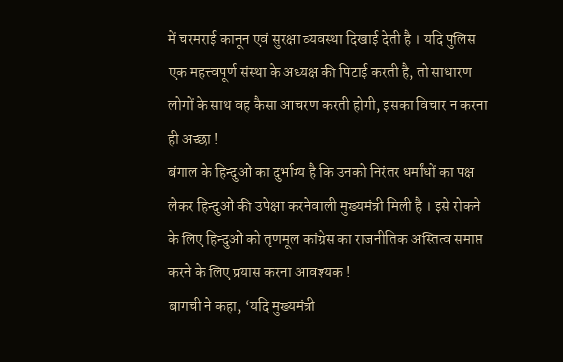में चरमराई कानून एवं सुरक्षा व्यवस्था दिखाई देती है । यदि पुलिस एक महत्त्वपूर्ण संस्था के अध्यक्ष की पिटाई करती है, तो साधारण लोगों के साथ वह कैसा आचरण करती होगी, इसका विचार न करना ही अच्छा !
बंगाल के हिन्दुओं का दुर्भाग्य है कि उनको निरंतर धर्मांधों का पक्ष लेकर हिन्दुओं की उपेक्षा करनेवाली मुख्यमंत्री मिली है । इसे रोकने के लिए हिन्दुओं को तृणमूल कांग्रेस का राजनीतिक अस्तित्व समाप्त करने के लिए प्रयास करना आवश्यक !
बागची ने कहा, ‘यदि मुख्यमंत्री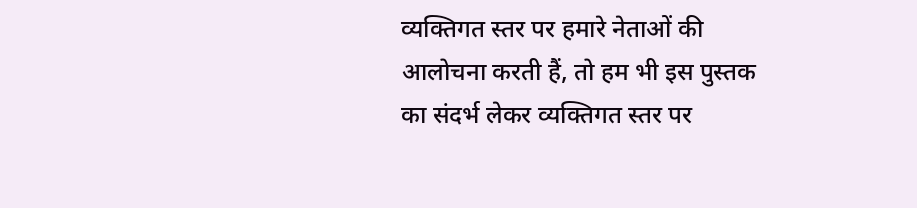व्यक्तिगत स्तर पर हमारे नेताओं की आलोचना करती हैं, तो हम भी इस पुस्तक का संदर्भ लेकर व्यक्तिगत स्तर पर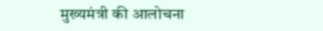मुख्यमंत्री की आलोचना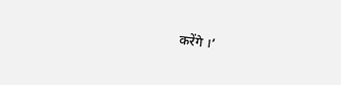करेंगे ।’